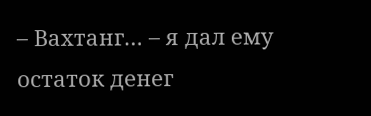– Вахтанг… – я дал ему остаток денег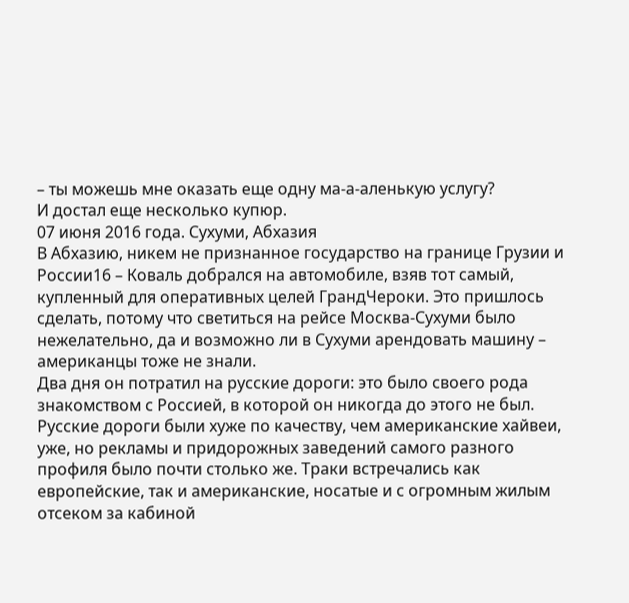– ты можешь мне оказать еще одну ма-а-аленькую услугу?
И достал еще несколько купюр.
07 июня 2016 года. Сухуми, Абхазия
В Абхазию, никем не признанное государство на границе Грузии и России16 – Коваль добрался на автомобиле, взяв тот самый, купленный для оперативных целей ГрандЧероки. Это пришлось сделать, потому что светиться на рейсе Москва-Сухуми было нежелательно, да и возможно ли в Сухуми арендовать машину – американцы тоже не знали.
Два дня он потратил на русские дороги: это было своего рода знакомством с Россией, в которой он никогда до этого не был. Русские дороги были хуже по качеству, чем американские хайвеи, уже, но рекламы и придорожных заведений самого разного профиля было почти столько же. Траки встречались как европейские, так и американские, носатые и с огромным жилым отсеком за кабиной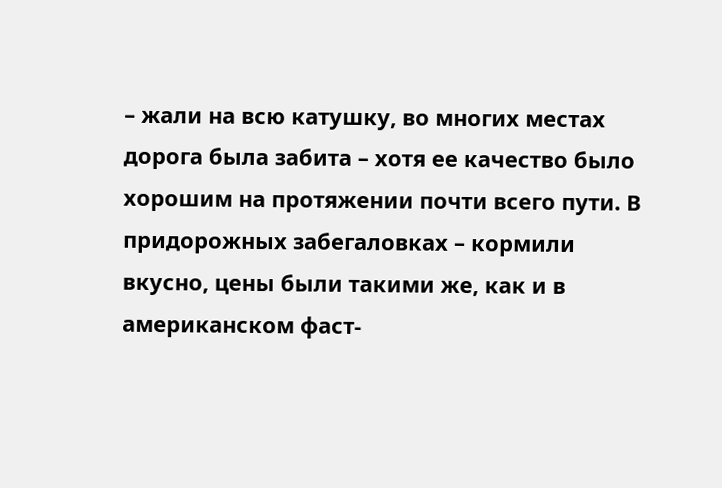– жали на всю катушку, во многих местах дорога была забита – хотя ее качество было хорошим на протяжении почти всего пути. В придорожных забегаловках – кормили вкусно, цены были такими же, как и в американском фаст-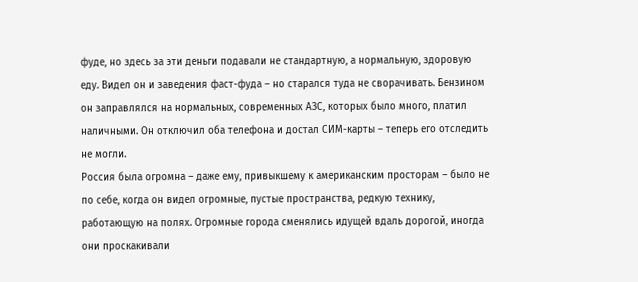фуде, но здесь за эти деньги подавали не стандартную, а нормальную, здоровую еду. Видел он и заведения фаст-фуда – но старался туда не сворачивать. Бензином он заправлялся на нормальных, современных АЗС, которых было много, платил наличными. Он отключил оба телефона и достал СИМ-карты – теперь его отследить не могли.
Россия была огромна – даже ему, привыкшему к американским просторам – было не по себе, когда он видел огромные, пустые пространства, редкую технику, работающую на полях. Огромные города сменялись идущей вдаль дорогой, иногда они проскакивали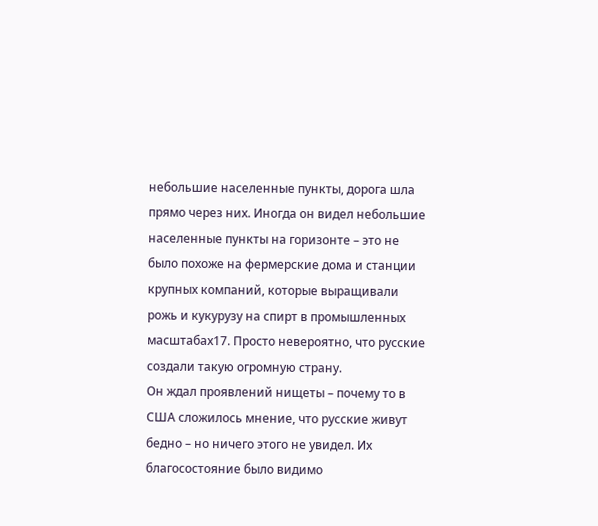небольшие населенные пункты, дорога шла прямо через них. Иногда он видел небольшие населенные пункты на горизонте – это не было похоже на фермерские дома и станции крупных компаний, которые выращивали рожь и кукурузу на спирт в промышленных масштабах17. Просто невероятно, что русские создали такую огромную страну.
Он ждал проявлений нищеты – почему то в США сложилось мнение, что русские живут бедно – но ничего этого не увидел. Их благосостояние было видимо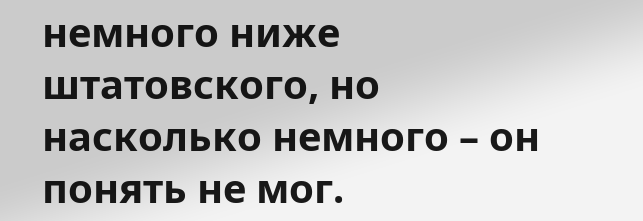немного ниже штатовского, но насколько немного – он понять не мог.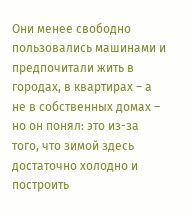Они менее свободно пользовались машинами и предпочитали жить в городах, в квартирах – а не в собственных домах – но он понял: это из-за того, что зимой здесь достаточно холодно и построить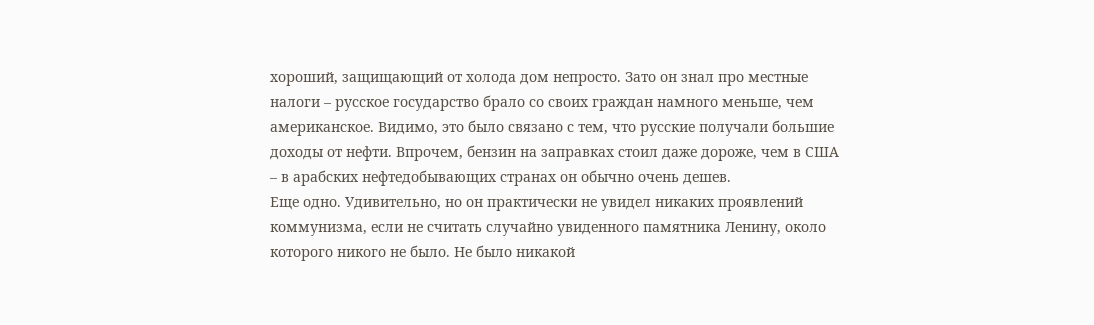хороший, защищающий от холода дом непросто. Зато он знал про местные налоги – русское государство брало со своих граждан намного меньше, чем американское. Видимо, это было связано с тем, что русские получали большие доходы от нефти. Впрочем, бензин на заправках стоил даже дороже, чем в США – в арабских нефтедобывающих странах он обычно очень дешев.
Еще одно. Удивительно, но он практически не увидел никаких проявлений коммунизма, если не считать случайно увиденного памятника Ленину, около которого никого не было. Не было никакой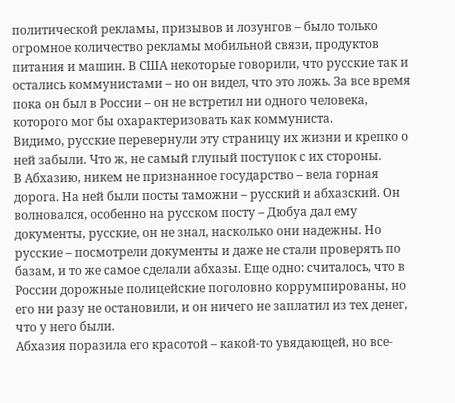политической рекламы, призывов и лозунгов – было только огромное количество рекламы мобильной связи, продуктов питания и машин. В США некоторые говорили, что русские так и остались коммунистами – но он видел, что это ложь. За все время пока он был в России – он не встретил ни одного человека, которого мог бы охарактеризовать как коммуниста.
Видимо, русские перевернули эту страницу их жизни и крепко о ней забыли. Что ж, не самый глупый поступок с их стороны.
В Абхазию, никем не признанное государство – вела горная дорога. На ней были посты таможни – русский и абхазский. Он волновался, особенно на русском посту – Дюбуа дал ему документы, русские, он не знал, насколько они надежны. Но русские – посмотрели документы и даже не стали проверять по базам, и то же самое сделали абхазы. Еще одно: считалось, что в России дорожные полицейские поголовно коррумпированы, но его ни разу не остановили, и он ничего не заплатил из тех денег, что у него были.
Абхазия поразила его красотой – какой-то увядающей, но все-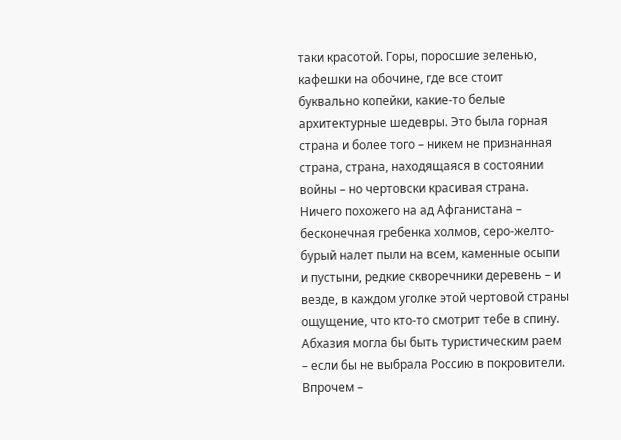таки красотой. Горы, поросшие зеленью, кафешки на обочине, где все стоит буквально копейки, какие-то белые архитектурные шедевры. Это была горная страна и более того – никем не признанная страна, страна, находящаяся в состоянии войны – но чертовски красивая страна. Ничего похожего на ад Афганистана – бесконечная гребенка холмов, серо-желто-бурый налет пыли на всем, каменные осыпи и пустыни, редкие скворечники деревень – и везде, в каждом уголке этой чертовой страны ощущение, что кто-то смотрит тебе в спину. Абхазия могла бы быть туристическим раем – если бы не выбрала Россию в покровители. Впрочем –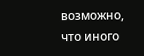возможно, что иного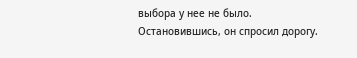выбора у нее не было.
Остановившись, он спросил дорогу.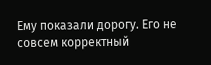Ему показали дорогу. Его не совсем корректный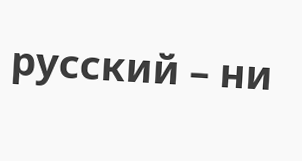русский – ни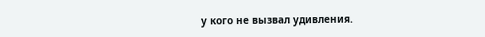у кого не вызвал удивления.